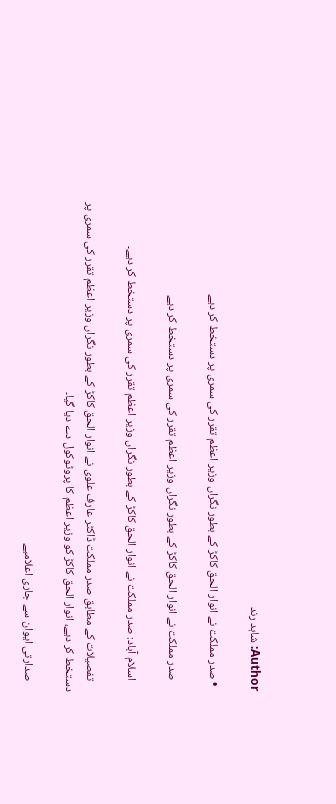Author: شاہد رند

  • صدر مملکت نے انوار الحق کاکڑ کے بطور نگراں وزیر اعظم تقرر کی سمری پر دستخط کر دیے

    صدر مملکت نے انوار الحق کاکڑ کے بطور نگراں وزیر اعظم تقرر کی سمری پر دستخط کر دیے

    اسلام آباد: صدر مملکت نے انوار الحق کاکڑ کے بطور نگراں وزیر اعظم تقرر کی سمری پر دستخط کر دیے۔

    تفصیلات کے مطابق صدر مملکت ڈاکٹر عارف علوی نے انوار الحق کاکڑ کے بطور نگراں وزیر اعظم تقرر کی سمری پر دستخط کر دیے، انوار الحق کاکڑ کو وزیر اعظم کا پروٹوکول دے دیا گیا۔

    صدارتی ایوان سے جاری اعلامیے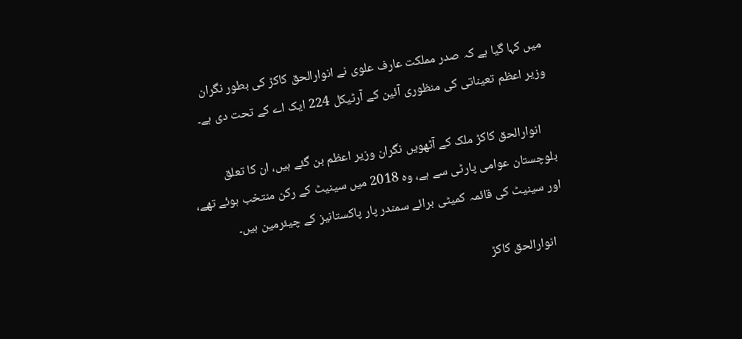میں کہا گیا ہے کہ صدر مملکت عارف علوی نے انوارالحق کاکڑ کی بطور نگران وزیر اعظم تعیناتی کی منظوری آئین کے آرٹیکل 224 ایک اے کے تحت دی ہے۔

    انوارالحق کاکڑ ملک کے آٹھویں نگران وزیر اعظم بن گئے ہیں، ان کا تعلق بلوچستان عوامی پارٹی سے ہے، وہ 2018 میں سینیٹ کے رکن منتخب ہوئے تھے، اور سینیٹ کی قائمہ کمیٹی برائے سمندر پار پاکستانیز کے چیئرمین ہیں۔

    انوارالحق کاکڑ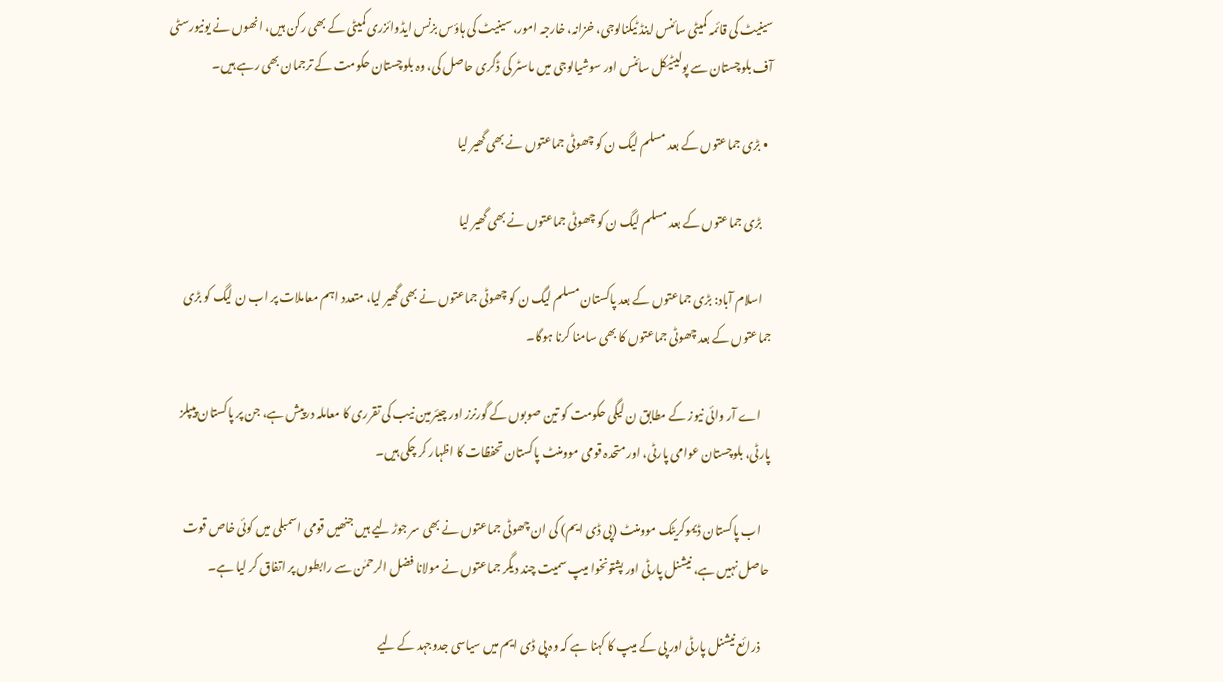سینیٹ کی قائمہ کمیٹی سائنس اینڈ ٹیکنالوجی، خزانہ، خارجہ امور، سینیٹ کی ہاؤس بزنس ایڈوائزری کمیٹی کے بھی رکن ہیں، انھوں نے یونیورسٹی آف بلوچستان سے پولیٹیکل سائنس اور سوشیالوجی میں ماسٹر کی ڈگری حاصل کی، وہ بلوچستان حکومت کے ترجمان بھی رہے ہیں۔

  • بڑی جماعتوں کے بعد مسلم لیگ ن کو چھوٹی جماعتوں نے بھی گھیر لیا

    بڑی جماعتوں کے بعد مسلم لیگ ن کو چھوٹی جماعتوں نے بھی گھیر لیا

    اسلام آباد: بڑی جماعتوں کے بعد پاکستان مسلم لیگ ن کو چھوٹی جماعتوں نے بھی گھیر لیا، متعدد اہم معاملات پر اب ن لیگ کو بڑی جماعتوں کے بعد چھوٹی جماعتوں کا بھی سامنا کرنا ہوگا۔

    اے آر وائی نیوز کے مطابق ن لیگی حکومت کو تین صوبوں کے گورنرز اور چیئرمین نیب کی تقرری کا معاملہ درپیش ہے، جن پر پاکستان پیپلز پارٹی، بلوچستان عوامی پارٹی، اور متحدہ قومی موومنٹ پاکستان تحفظات کا اظہار کر چکی ہیں۔

    اب پاکستان ڈیموکریٹک موومنٹ (پی ڈی ایم) کی ان چھوٹی جماعتوں نے بھی سر جوڑ لیے ہیں جنھیں قومی اسمبلی میں کوئی خاص قوت حاصل نہیں ہے، نیشنل پارٹی اور پشتونخوا میپ سمیت چند دیگر جماعتوں نے مولانا فضل الرحمٰن سے رابطوں پر اتفاق کر لیا ہے۔

    ذرائع نیشنل پارٹی اور پی کے میپ کا کہنا ہے کہ وہ پی ڈی ایم میں سیاسی جدوجہد کے لیے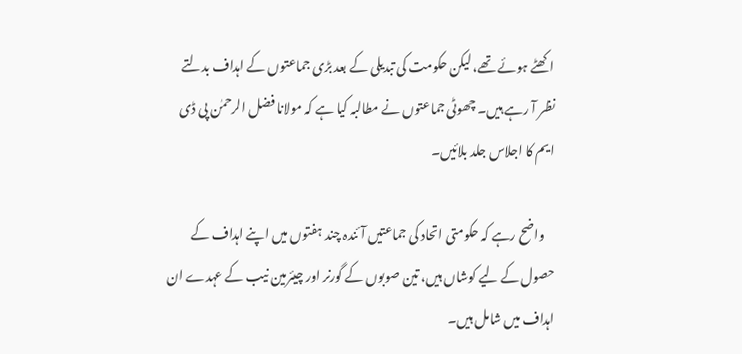اکھٹے ہوئے تھے، لیکن حکومت کی تبدیلی کے بعد بڑی جماعتوں کے اہداف بدلتے نظر آ رہے ہیں۔ چھوٹی جماعتوں نے مطالبہ کیا ہے کہ مولانا فضل الرحمٰن پی ڈی ایم کا اجلاس جلد بلائیں۔

    واضح رہے کہ حکومتی اتحاد کی جماعتیں آئندہ چند ہفتوں میں اپنے اہداف کے حصول کے لیے کوشاں ہیں، تین صوبوں کے گورنر اور چیئرمین نیب کے عہدے ان اہداف میں شامل ہیں۔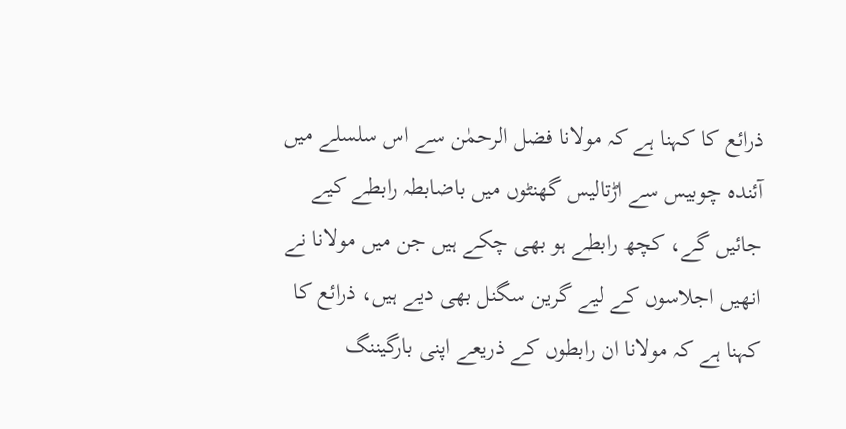ذرائع کا کہنا ہے کہ مولانا فضل الرحمٰن سے اس سلسلے میں آئندہ چوبیس سے اڑتالیس گھنٹوں میں باضابطہ رابطے کیے جائیں گے، کچھ رابطے ہو بھی چکے ہیں جن میں مولانا نے انھیں اجلاسوں کے لیے گرین سگنل بھی دیے ہیں، ذرائع کا کہنا ہے کہ مولانا ان رابطوں کے ذریعے اپنی بارگیننگ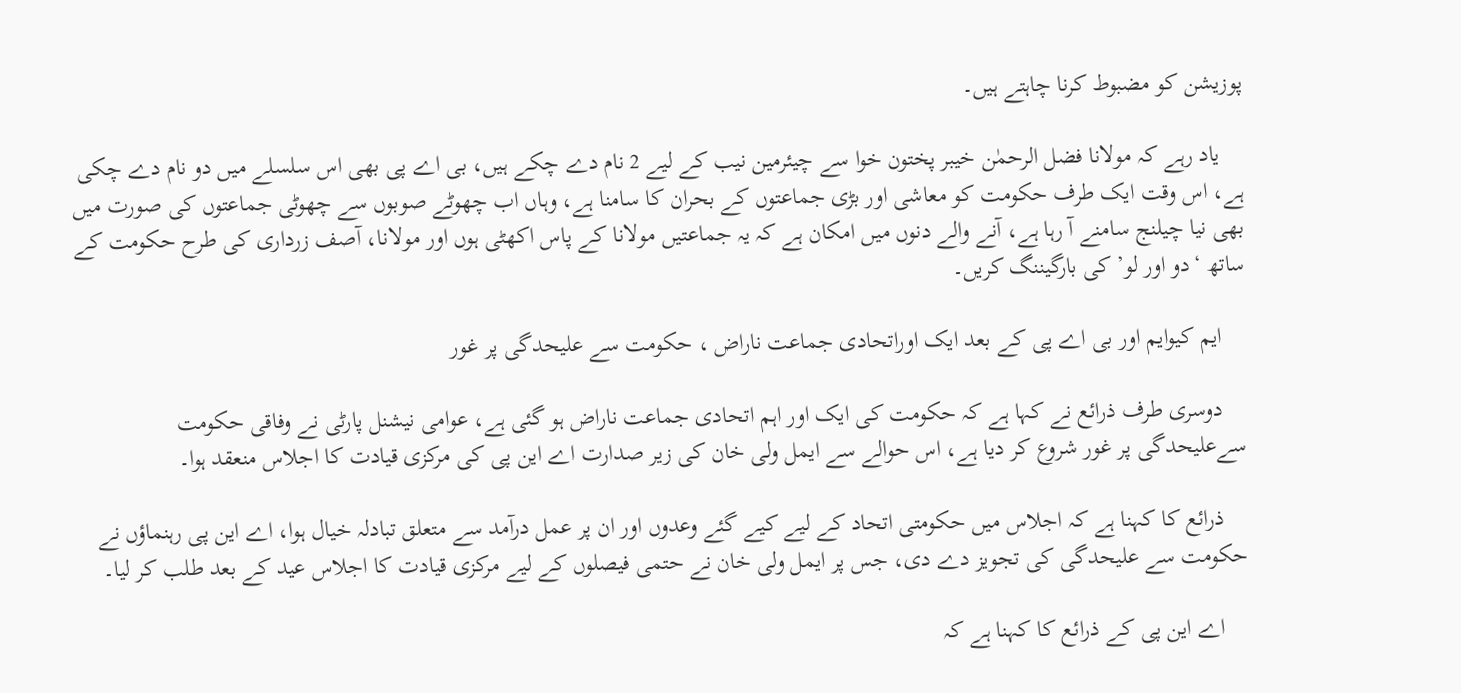پوزیشن کو مضبوط کرنا چاہتے ہیں۔

    یاد رہے کہ مولانا فضل الرحمٰن خیبر پختون خوا سے چیئرمین نیب کے لیے 2 نام دے چکے ہیں، بی اے پی بھی اس سلسلے میں دو نام دے چکی ہے، اس وقت ایک طرف حکومت کو معاشی اور بڑی جماعتوں کے بحران کا سامنا ہے، وہاں اب چھوٹے صوبوں سے چھوٹی جماعتوں کی صورت میں بھی نیا چیلنج سامنے آ رہا ہے، آنے والے دنوں میں امکان ہے کہ یہ جماعتیں مولانا کے پاس اکھٹی ہوں اور مولانا، آصف زرداری کی طرح حکومت کے ساتھ ‘دو اور لو’ کی بارگیننگ کریں۔

    ایم کیوایم اور بی اے پی کے بعد ایک اوراتحادی جماعت ناراض ، حکومت سے علیحدگی پر غور

    دوسری طرف ذرائع نے کہا ہے کہ حکومت کی ایک اور اہم اتحادی جماعت ناراض ہو گئی ہے، عوامی نیشنل پارٹی نے وفاقی حکومت سےعلیحدگی پر غور شروع کر دیا ہے، اس حوالے سے ایمل ولی خان کی زیر صدارت اے این پی کی مرکزی قیادت کا اجلاس منعقد ہوا۔

    ذرائع کا کہنا ہے کہ اجلاس میں حکومتی اتحاد کے لیے کیے گئے وعدوں اور ان پر عمل درآمد سے متعلق تبادلہ خیال ہوا، اے این پی رہنماؤں نے حکومت سے علیحدگی کی تجویز دے دی، جس پر ایمل ولی خان نے حتمی فیصلوں کے لیے مرکزی قیادت کا اجلاس عید کے بعد طلب کر لیا۔

    اے این پی کے ذرائع کا کہنا ہے کہ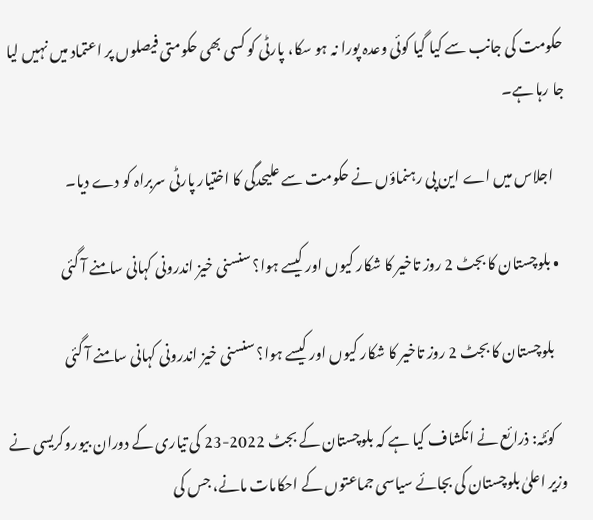حکومت کی جانب سے کیا گیا کوئی وعدہ پورا نہ ہو سکا، پارٹی کو کسی بھی حکومتی فیصلوں پر اعتماد میں نہیں لیا جا رہا ہے۔

    اجلاس میں اے این پی رہنماؤں نے حکومت سے علیحدگی کا اختیار پارٹی سربراہ کو دے دیا۔

  • بلوچستان کا بجٹ 2 روز تاخیر کا شکار کیوں اور کیسے ہوا؟ سنسنی خیز اندرونی کہانی سامنے آ گئی

    بلوچستان کا بجٹ 2 روز تاخیر کا شکار کیوں اور کیسے ہوا؟ سنسنی خیز اندرونی کہانی سامنے آ گئی

    کوئٹہ: ذرائع نے انکشاف کیا ہے کہ بلوچستان کے بجٹ 2022-23 کی تیاری کے دوران بیوروکریسی نے وزیر اعلیٰ بلوچستان کی بجائے سیاسی جماعتوں کے احکامات مانے، جس کی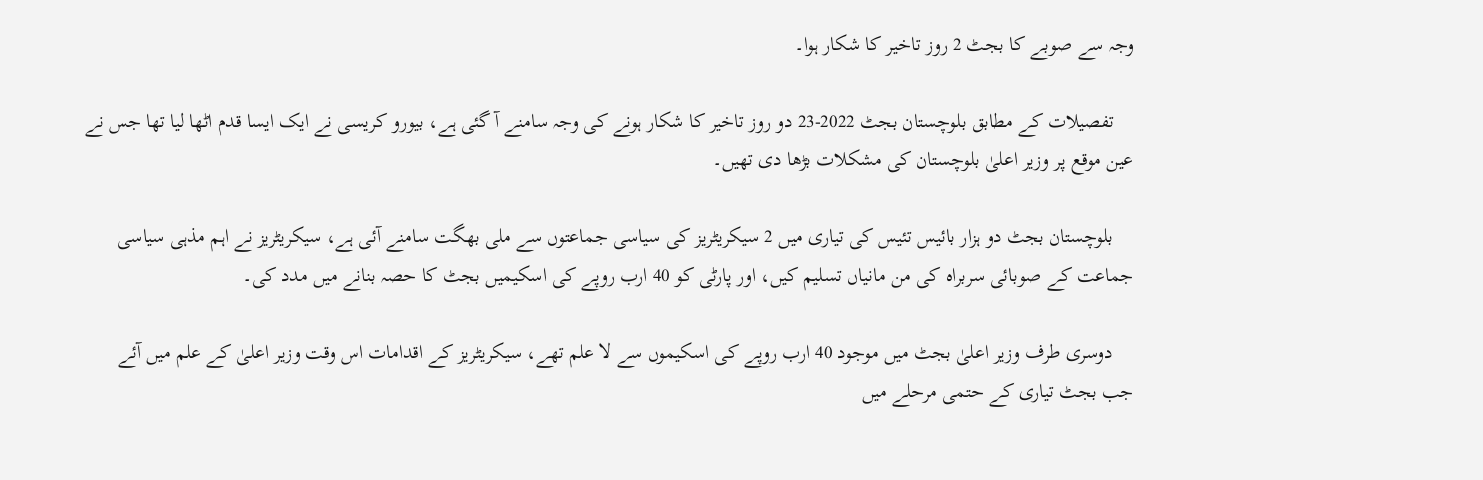وجہ سے صوبے کا بجٹ 2 روز تاخیر کا شکار ہوا۔

    تفصیلات کے مطابق بلوچستان بجٹ 2022-23 دو روز تاخیر کا شکار ہونے کی وجہ سامنے آ گئی ہے، بیورو کریسی نے ایک ایسا قدم اٹھا لیا تھا جس نے عین موقع پر وزیر اعلیٰ بلوچستان کی مشکلات بڑھا دی تھیں۔

    بلوچستان بجٹ دو ہزار بائیس تئیس کی تیاری میں 2 سیکریٹریز کی سیاسی جماعتوں سے ملی بھگت سامنے آئی ہے، سیکریٹریز نے اہم مذہی سیاسی جماعت کے صوبائی سربراہ کی من مانیاں تسلیم کیں، اور پارٹی کو 40 ارب روپے کی اسکیمیں بجٹ کا حصہ بنانے میں مدد کی۔

    دوسری طرف وزیر اعلیٰ بجٹ میں موجود 40 ارب روپے کی اسکیموں سے لا علم تھے، سیکریٹریز کے اقدامات اس وقت وزیر اعلیٰ کے علم میں آئے جب بجٹ تیاری کے حتمی مرحلے میں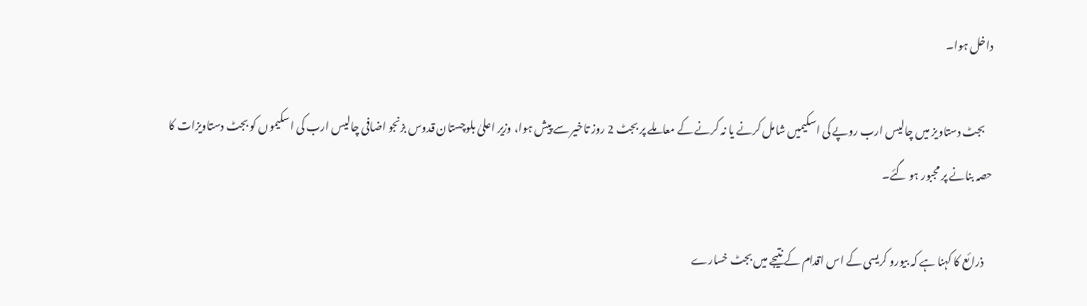داخل ہوا۔

    بجٹ دستاویز میں چالیس ارب روپے کی اسکیمیں شامل کرنے یا نہ کرنے کے معاملے پر بجٹ 2 روز تاخیر سے پیش ہوا، وزیر اعلیٰ بلوچستان قدوس بزنجو اضافی چالیس ارب کی اسکیموں کو بجٹ دستاویزات کا حصہ بنانے پر مجبور ہو گئے۔

    ذرائع کا کہنا ہے کہ بیورو کریسی کے اس اقدام کے نتیجے میں بجٹ خسارے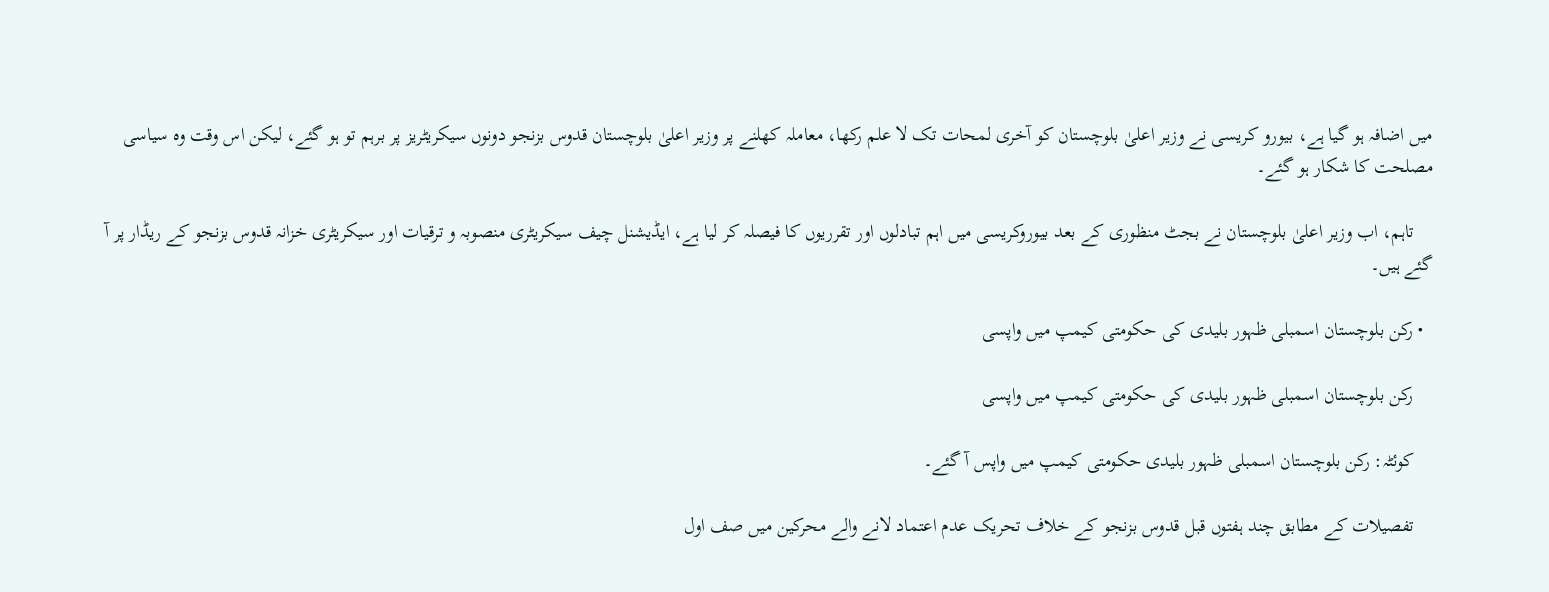میں اضافہ ہو گیا ہے، بیورو کریسی نے وزیر اعلیٰ بلوچستان کو آخری لمحات تک لا علم رکھا، معاملہ کھلنے پر وزیر اعلیٰ بلوچستان قدوس بزنجو دونوں سیکریٹریز پر برہم تو ہو گئے، لیکن اس وقت وہ سیاسی مصلحت کا شکار ہو گئے۔

    تاہم، اب وزیر اعلیٰ بلوچستان نے بجٹ منظوری کے بعد بیوروکریسی میں اہم تبادلوں اور تقرریوں کا فیصلہ کر لیا ہے، ایڈیشنل چیف سیکریٹری منصوبہ و ترقیات اور سیکریٹری خزانہ قدوس بزنجو کے ریڈار پر آ گئے ہیں۔

  • رکن بلوچستان اسمبلی ظہور بلیدی کی حکومتی کیمپ میں واپسی

    رکن بلوچستان اسمبلی ظہور بلیدی کی حکومتی کیمپ میں واپسی

    کوئٹہ: رکن بلوچستان اسمبلی ظہور بلیدی حکومتی کیمپ میں واپس آ گئے۔

    تفصیلات کے مطابق چند ہفتوں قبل قدوس بزنجو کے خلاف تحریک عدم اعتماد لانے والے محرکین میں صف اول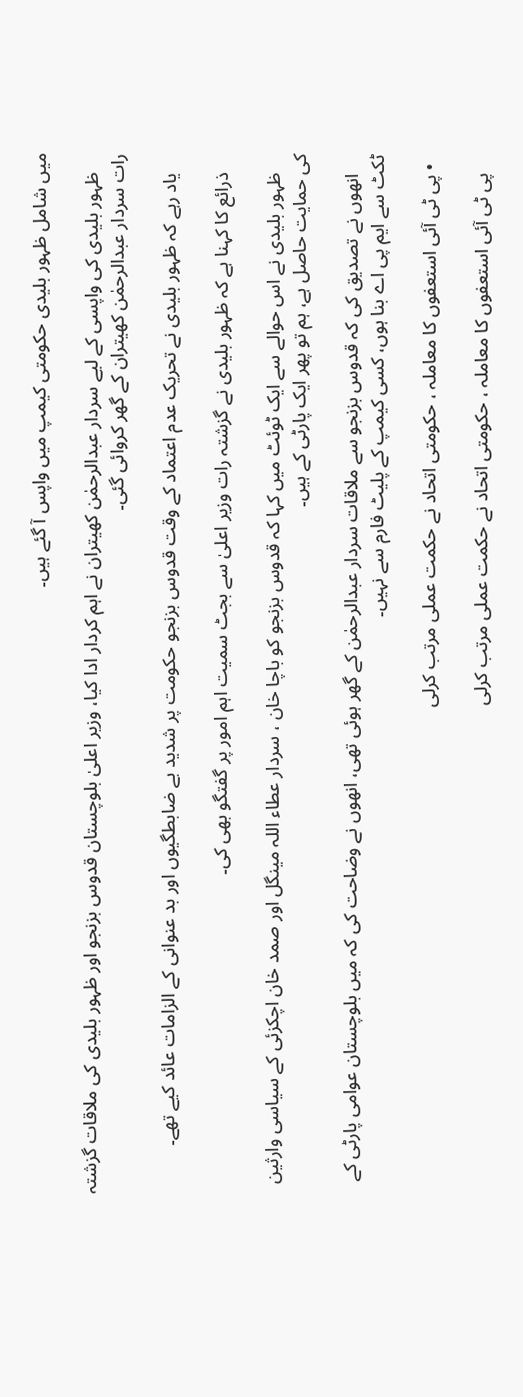میں شامل ظہور بلیدی حکومتی کیمپ میں واپس آ گئے ہیں۔

    ظہور بلیدی کی واپسی کے لیے سردار عبدالرحمٰن کھیتران نے اہم کردار ادا کیا، وزیر اعلیٰ بلوچستان قدوس بزنجو اور ظہور بلیدی کی ملاقات گزشتہ رات سردار عبدالرحمٰن کھیتران کے گھر کروائی گئی۔

    یاد رہے کہ ظہور بلیدی نے تحریک عدم اعتماد کے وقت قدوس بزنجو حکومت پر شدید بے ضابطگیوں اور بد عنوانی کے الزامات عائد کیے تھے۔

    ذرائع کا کہنا ہے کہ ظہور بلیدی نے گزشتہ رات وزیر اعلیٰ سے بجٹ سمیت اہم امور پر گفتگو بھی کی۔

    ظہور بلیدی نے اس حوالے سے ایک ٹوئٹ میں کہا کہ قدوس بزنجو کو باچا خان ، سردار عطاء اللہ مینگل اور صمد خان اچکزئی کے سیاسی وارثین کی حمایت حاصل ہے، ہم تو پھر ایک پارٹی کے ہیں۔

    انھوں نے تصدیق کی کہ قدوس بزنجو سے ملاقات سردار عبدالرحمٰن کے گھر ہوئی تھی، انھوں نے وضاحت کی کہ میں بلوچستان عوامی پارٹی کے ٹکٹ سے ایم پی اے بنا ہوں، کسی کیمپ کے پلیٹ فارم سے نہیں۔

  • پی ٹی آئی استعفوں کا معاملہ ، حکومتی اتحاد نے حکمت عملی مرتب کرلی

    پی ٹی آئی استعفوں کا معاملہ ، حکومتی اتحاد نے حکمت عملی مرتب کرلی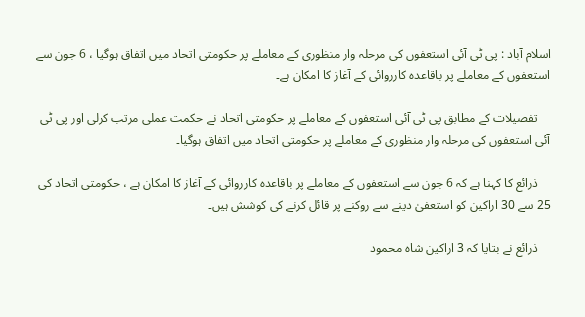اسلام آباد : پی ٹی آئی استعفوں کی مرحلہ وار منظوری کے معاملے پر حکومتی اتحاد میں اتفاق ہوگیا ، 6 جون سے استعفوں کے معاملے پر باقاعدہ کارروائی کے آغاز کا امکان ہے۔

    تفصیلات کے مطابق پی ٹی آئی استعفوں کے معاملے پر حکومتی اتحاد نے حکمت عملی مرتب کرلی اور پی ٹی آئی استعفوں کی مرحلہ وار منظوری کے معاملے پر حکومتی اتحاد میں اتفاق ہوگیا۔

    ذرائع کا کہنا ہے کہ 6 جون سے استعفوں کے معاملے پر باقاعدہ کارروائی کے آغاز کا امکان ہے ، حکومتی اتحاد کی 25 سے 30 اراکین کو استعفیٰ دینے سے روکنے پر قائل کرنے کی کوشش ہیں۔

    ذرائع نے بتایا کہ 3 اراکین شاہ محمود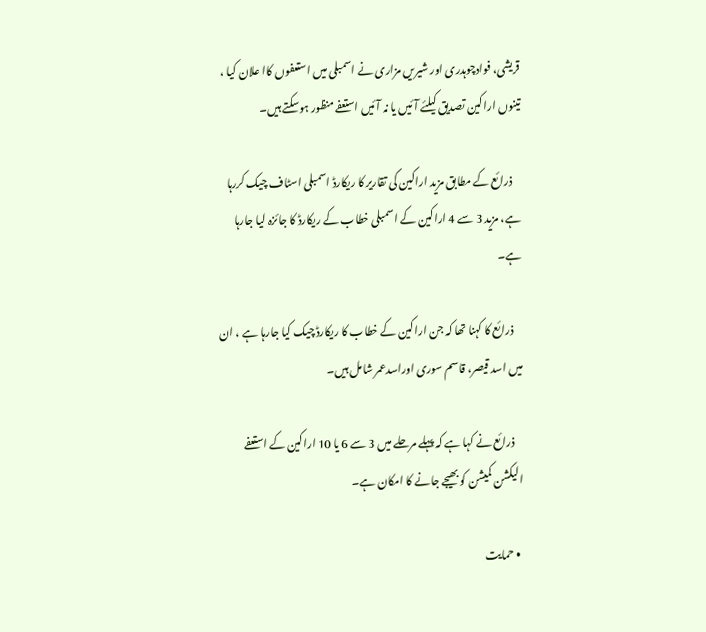قریشی، فوادچوہدری اور شیریں مزاری نے اسمبلی میں استعفوں کاا علان کیا ، تینوں اراکین تصدیق کیلئے آئیں یا نہ آئیں استعفے منظور ہوسکتے ہیں۔

    ذرائع کے مطابق مزید اراکین کی تقاریر کا ریکارڈ اسمبلی اسٹاف چیک کررہا ہے، مزید 3 سے 4 اراکین کے اسمبلی خطاب کے ریکارڈ کا جائزہ لیا جارہا ہے۔

    ذرائع کا کہنا تھا کہ جن اراکین کے خطاب کا ریکارڈ چیک کیا جارہا ہے ، ان میں اسد قیصر، قاسم سوری اوراسدعمر شامل ہیں۔

    ذرائع نے کہا ہے کہ پہلے مرحلے میں 3 سے 6 یا 10 اراکین کے استعفے الیکشن کمیشن کو بھیجے جانے کا امکان ہے۔

  • حمایت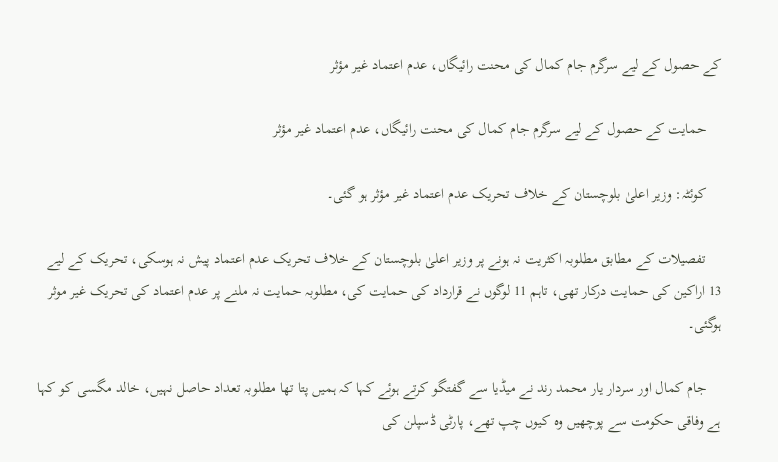کے حصول کے لیے سرگرم جام کمال کی محنت رائیگاں، عدم اعتماد غیر مؤثر

    حمایت کے حصول کے لیے سرگرم جام کمال کی محنت رائیگاں، عدم اعتماد غیر مؤثر

    کوئٹہ: وزیر اعلیٰ بلوچستان کے خلاف تحریک عدم اعتماد غیر مؤثر ہو گئی۔

    تفصیلات کے مطابق مطلوبہ اکثریت نہ ہونے پر وزیر اعلیٰ بلوچستان کے خلاف تحریک عدم اعتماد پیش نہ ہوسکی، تحریک کے لیے 13 اراکین کی حمایت درکار تھی، تاہم 11 لوگوں نے قرارداد کی حمایت کی، مطلوبہ حمایت نہ ملنے پر عدم اعتماد کی تحریک غیر موثر ہوگئی۔

    جام کمال اور سردار یار محمد رند نے میڈیا سے گفتگو کرتے ہوئے کہا کہ ہمیں پتا تھا مطلوبہ تعداد حاصل نہیں، خالد مگسی کو کہا ہے وفاقی حکومت سے پوچھیں وہ کیوں چپ تھے، پارٹی ڈسپلن کی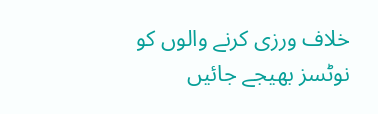خلاف ورزی کرنے والوں کو نوٹسز بھیجے جائیں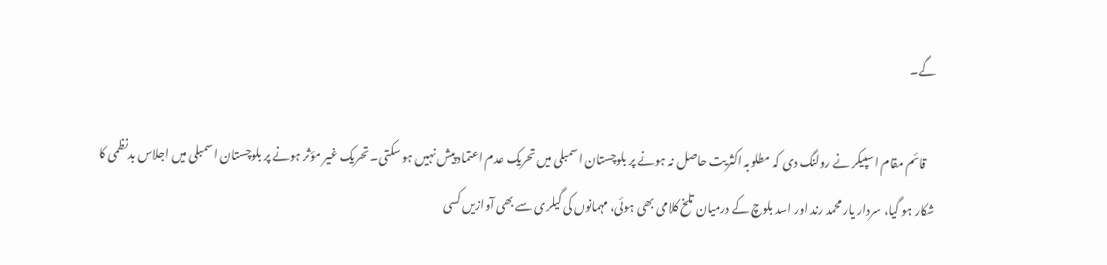گے۔

    قائم مقام اسپیکر نے رولنگ دی کہ مطلوبہ اکثریت حاصل نہ ہونے پر بلوچستان اسمبلی میں تحریک عدم اعتماد پیش نہیں ہو سکتی۔ تحریک غیر مؤثر ہونے پر بلوچستان اسمبلی میں اجلاس بدنظمی کا شکار ہو گیا، سردار یار محمد رند اور اسد بلوچ کے درمیان تلخ کلامی بھی ہوئی، مہمانوں کی گیلری سے بھی آوازیں کسی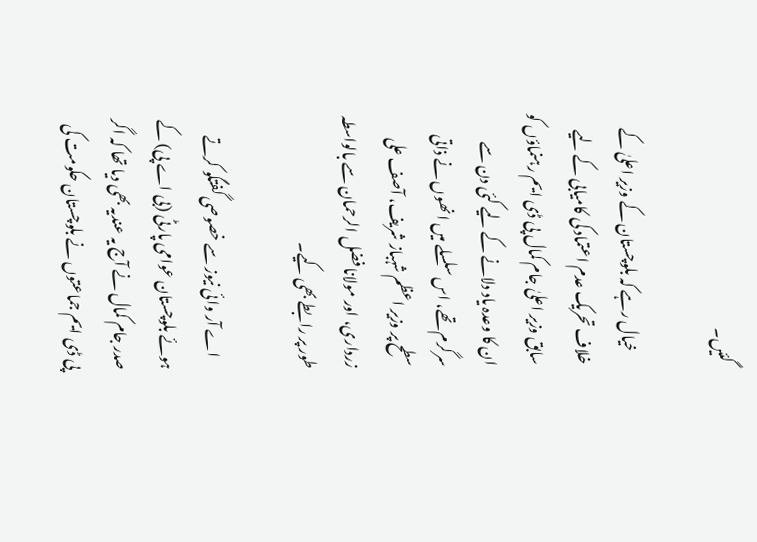گئیں۔

    خیال رہے کہ بلوچستان کے وزیر اعلیٰ کے خلاف تحریک عدم اعتماد کی کامیابی کے لیے سابق وزیر اعلیٰ جام کمال پی ڈی ایم رہنماؤں کو ان کا وعدہ یاد دلانے کے لیے کئی دن سے سرگرم تھے، اس سلسلے میں انھوں نے ذاتی سطح پر وزیر اعظم شہباز شریف، آصف علی زرداری، اور مولانا فضل الرحمان سے بالواسطہ طور پر رابطے بھی کیے۔

    اے آر وائی نیوز سے خصوصی گفتگو کرتے ہوئے بلوچستان عوامی پارٹی (بی اے پی) کے صدر جام کمال نے آج یہ عندیہ بھی دیا تھا کہ اگر پی ڈی ایم جماعتوں نے بلوچستان حکومت کی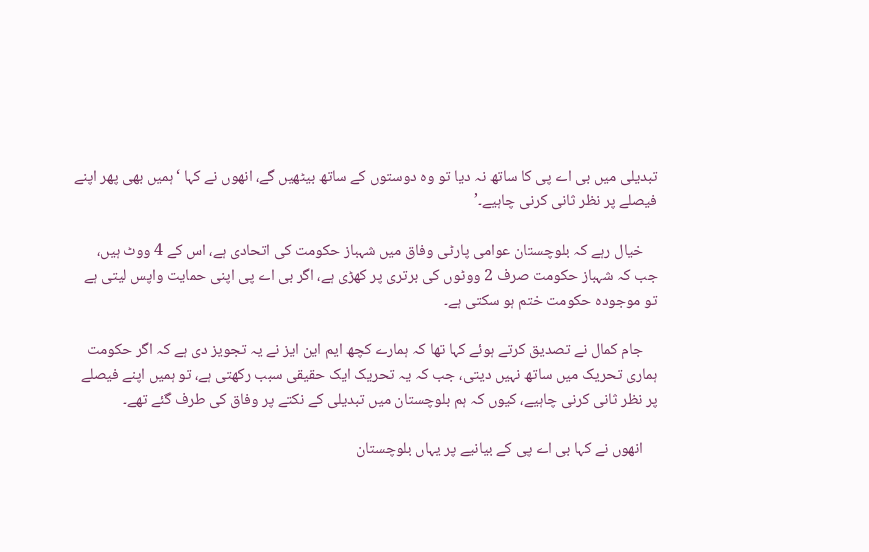تبدیلی میں بی اے پی کا ساتھ نہ دیا تو وہ دوستوں کے ساتھ بیٹھیں گے، انھوں نے کہا ‘ہمیں بھی پھر اپنے فیصلے پر نظر ثانی کرنی چاہیے۔’

    خیال رہے کہ بلوچستان عوامی پارٹی وفاق میں شہباز حکومت کی اتحادی ہے، اس کے 4 ووٹ ہیں، جب کہ شہباز حکومت صرف 2 ووٹوں کی برتری پر کھڑی ہے، اگر بی اے پی اپنی حمایت واپس لیتی ہے تو موجودہ حکومت ختم ہو سکتی ہے۔

    جام کمال نے تصدیق کرتے ہوئے کہا تھا کہ ہمارے کچھ ایم این ایز نے یہ تجویز دی ہے کہ اگر حکومت ہماری تحریک میں ساتھ نہیں دیتی، جب کہ یہ تحریک ایک حقیقی سبب رکھتی ہے، تو ہمیں اپنے فیصلے پر نظر ثانی کرنی چاہیے، کیوں کہ ہم بلوچستان میں تبدیلی کے نکتے پر وفاق کی طرف گئے تھے۔

    انھوں نے کہا بی اے پی کے بیانیے پر یہاں بلوچستان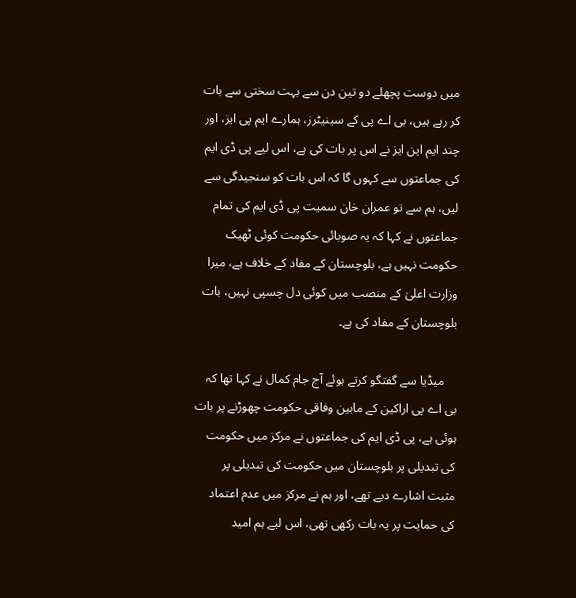میں دوست پچھلے دو تین دن سے بہت سختی سے بات کر رہے ہیں، بی اے پی کے سینیٹرز، ہمارے ایم پی ایز، اور چند ایم این ایز نے اس پر بات کی ہے، اس لیے پی ڈی ایم کی جماعتوں سے کہوں گا کہ اس بات کو سنجیدگی سے لیں، ہم سے تو عمران خان سمیت پی ڈی ایم کی تمام جماعتوں نے کہا کہ یہ صوبائی حکومت کوئی ٹھیک حکومت نہیں ہے، بلوچستان کے مفاد کے خلاف ہے، میرا وزارت اعلیٰ کے منصب میں کوئی دل چسپی نہیں، بات بلوچستان کے مفاد کی ہے۔

    میڈیا سے گفتگو کرتے ہوئے آج جام کمال نے کہا تھا کہ بی اے پی اراکین کے مابین وفاقی حکومت چھوڑنے پر بات ہوئی ہے، پی ڈی ایم کی جماعتوں نے مرکز میں حکومت کی تبدیلی پر بلوچستان میں حکومت کی تبدیلی پر مثبت اشارے دیے تھے، اور ہم نے مرکز میں عدم اعتماد کی حمایت پر یہ بات رکھی تھی، اس لیے ہم امید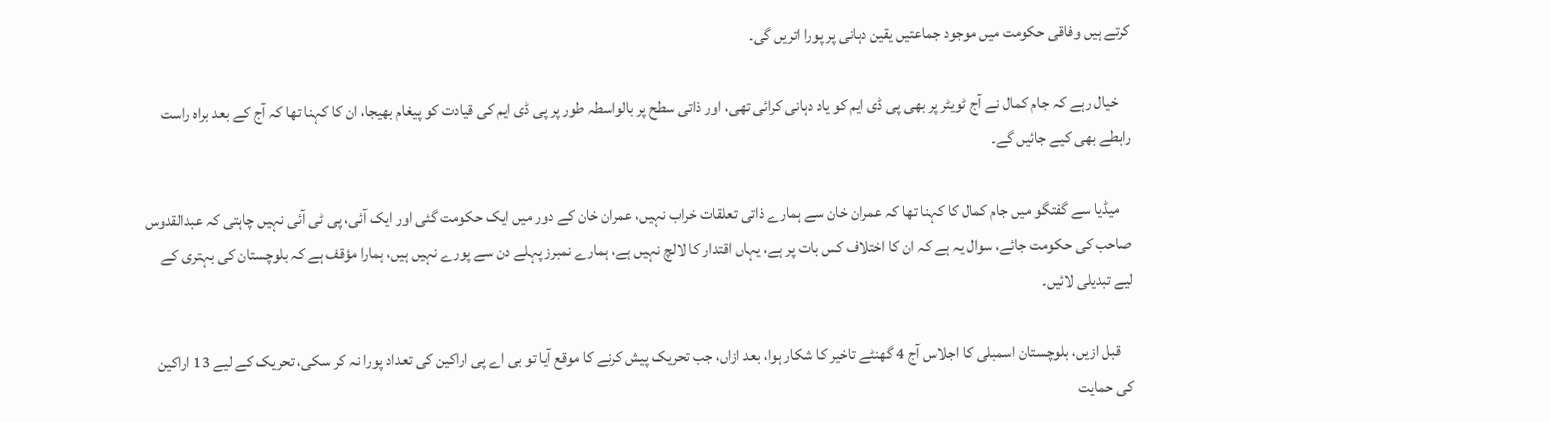کرتے ہیں وفاقی حکومت میں موجود جماعتیں یقین دہانی پر پورا اتریں گی۔

    خیال رہے کہ جام کمال نے آج ٹویٹر پر بھی پی ڈی ایم کو یاد دہانی کرائی تھی، اور ذاتی سطح پر بالواسطہ طور پر پی ڈی ایم کی قیادت کو پیغام بھیجا، ان کا کہنا تھا کہ آج کے بعد براہ راست رابطے بھی کیے جائیں گے۔

    میڈیا سے گفتگو میں جام کمال کا کہنا تھا کہ عمران خان سے ہمارے ذاتی تعلقات خراب نہیں، عمران خان کے دور میں ایک حکومت گئی اور ایک آئی، پی ٹی آئی نہیں چاہتی کہ عبدالقدوس صاحب کی حکومت جائے، سوال یہ ہے کہ ان کا اختلاف کس بات پر ہے، یہاں اقتدار کا لالچ نہیں ہے، ہمارے نمبرز پہلے دن سے پورے نہیں ہیں، ہمارا مؤقف ہے کہ بلوچستان کی بہتری کے لیے تبدیلی لائیں۔

    قبل ازیں، بلوچستان اسمبلی کا اجلاس آج 4 گھنٹے تاخیر کا شکار ہوا، بعد ازاں، جب تحریک پیش کرنے کا موقع آیا تو بی اے پی اراکین کی تعداد پورا نہ کر سکی، تحریک کے لیے 13 اراکین کی حمایت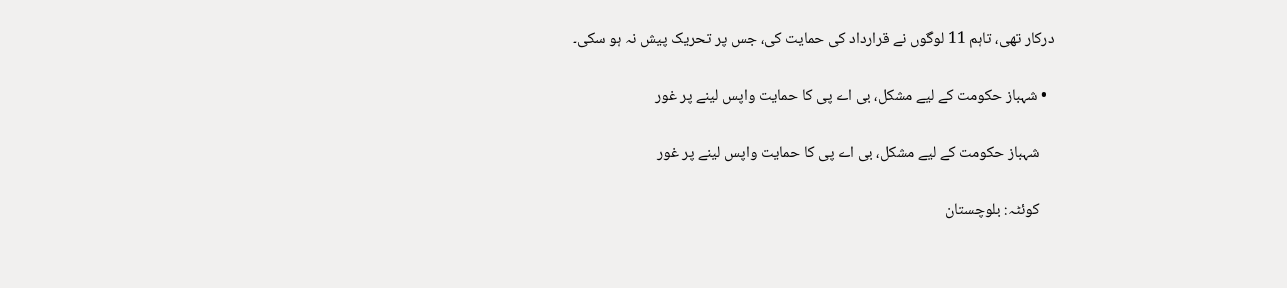درکار تھی، تاہم 11 لوگوں نے قرارداد کی حمایت کی، جس پر تحریک پیش نہ ہو سکی۔

  • شہباز حکومت کے لیے مشکل، بی اے پی کا حمایت واپس لینے پر غور

    شہباز حکومت کے لیے مشکل، بی اے پی کا حمایت واپس لینے پر غور

    کوئٹہ: بلوچستان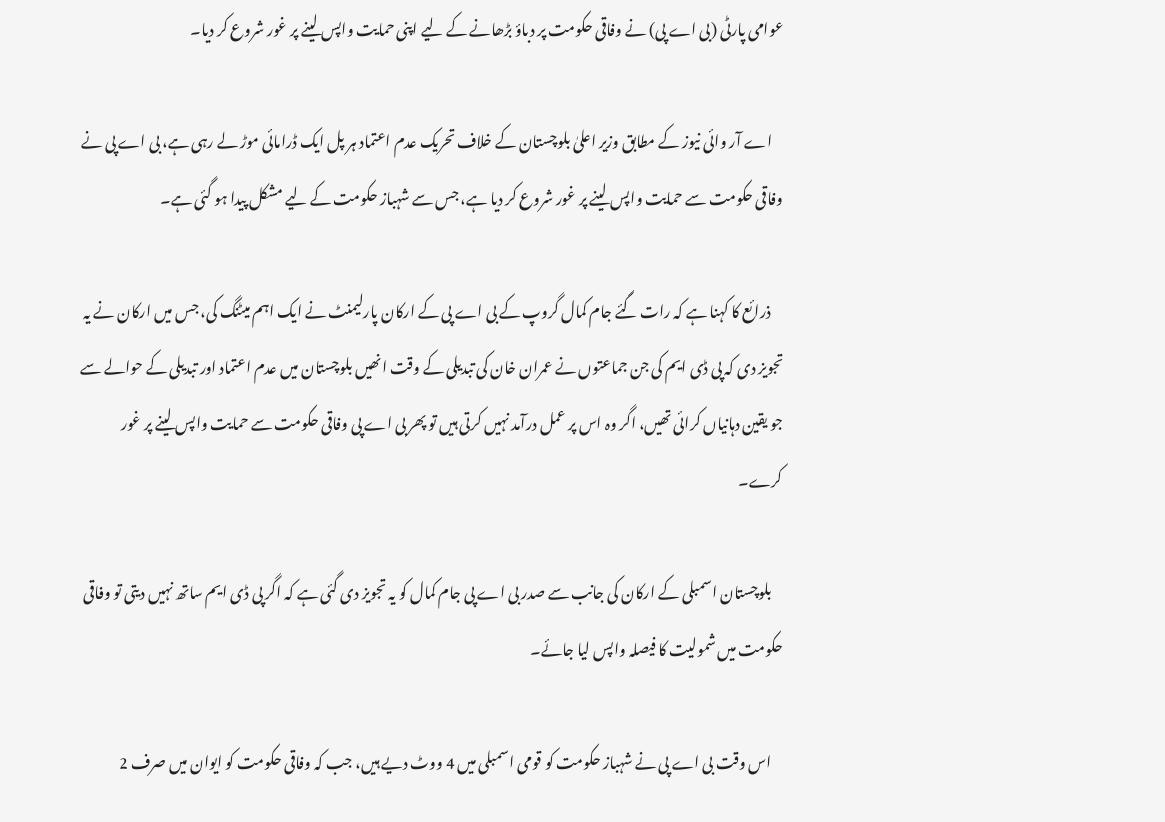عوامی پارٹی (بی اے پی) نے وفاقی حکومت پر دباؤ بڑھانے کے لیے اپنی حمایت واپس لینے پر غور شروع کر دیا۔

    اے آر وائی نیوز کے مطابق وزیر اعلیٰ بلوچستان کے خلاف تحریک عدم اعتماد ہر پل ایک ڈرامائی موڑ لے رہی ہے، بی اے پی نے وفاقی حکومت سے حمایت واپس لینے پر غور شروع کر دیا ہے، جس سے شہباز حکومت کے لیے مشکل پیدا ہو گئی ہے۔

    ذرائع کا کہنا ہے کہ رات گئے جام کمال گروپ کے بی اے پی کے ارکان پارلیمنٹ نے ایک اہم میٹنگ کی، جس میں ارکان نے یہ تجویز دی کہ پی ڈی ایم کی جن جماعتوں نے عمران خان کی تبدیلی کے وقت انھیں بلوچستان میں عدم اعتماد اور تبدیلی کے حوالے سے جو یقین دہانیاں کرائی تھیں، اگر وہ اس پر عمل درآمد نہیں کرتی ہیں تو پھر بی اے پی وفاقی حکومت سے حمایت واپس لینے پر غور کرے۔

    بلوچستان اسمبلی کے ارکان کی جانب سے صدر بی اے پی جام کمال کو یہ تجویز دی گئی ہے کہ اگر پی ڈی ایم ساتھ نہیں دیتی تو وفاقی حکومت میں شمولیت کا فیصلہ واپس لیا جائے۔

    اس وقت بی اے پی نے شہباز حکومت کو قومی اسمبلی میں 4 ووٹ دیے ہیں، جب کہ وفاقی حکومت کو ایوان میں صرف 2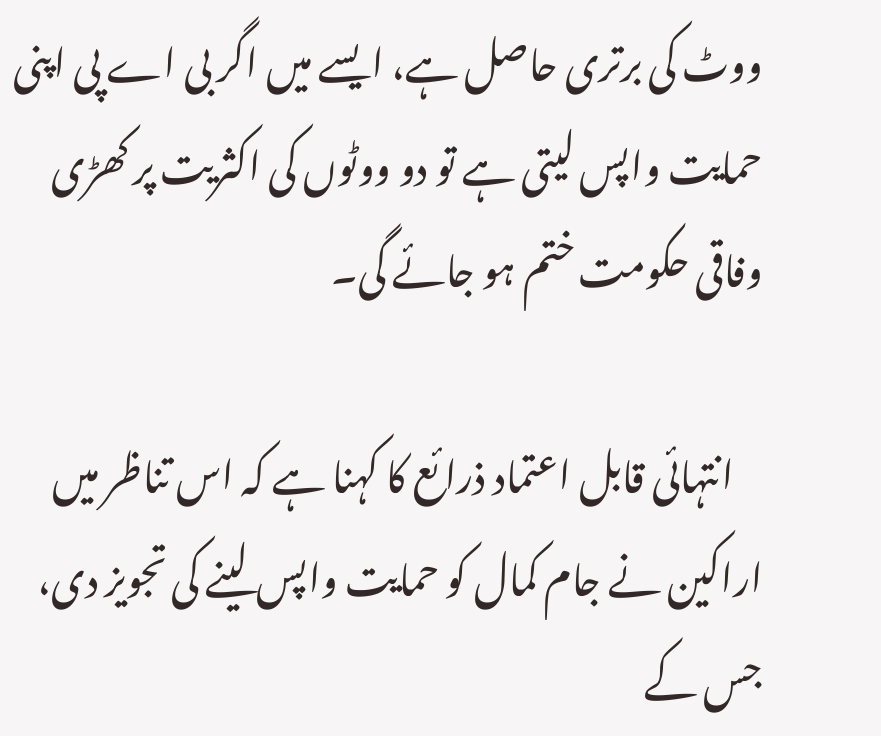ووٹ کی برتری حاصل ہے، ایسے میں اگر بی اے پی اپنی حمایت واپس لیتی ہے تو دو ووٹوں کی اکثریت پر کھڑی وفاقی حکومت ختم ہو جائے گی۔

    انتہائی قابل اعتماد ذرائع کا کہنا ہے کہ اس تناظر میں اراکین نے جام کمال کو حمایت واپس لینے کی تجویز دی، جس کے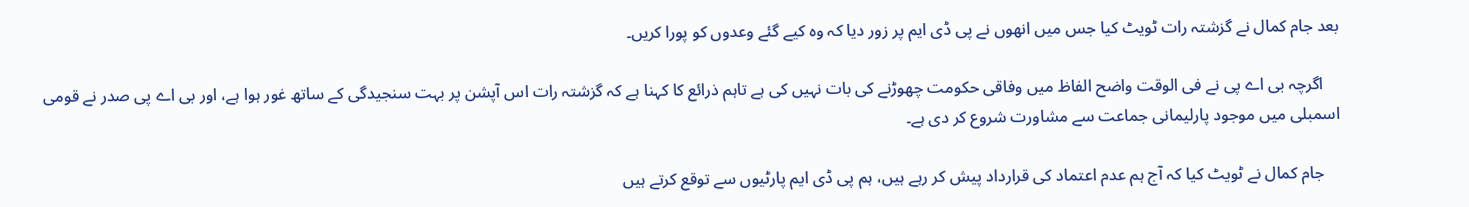بعد جام کمال نے گزشتہ رات ٹویٹ کیا جس میں انھوں نے پی ڈی ایم پر زور دیا کہ وہ کیے گئے وعدوں کو پورا کریں۔

    اگرچہ بی اے پی نے فی الوقت واضح الفاظ میں وفاقی حکومت چھوڑنے کی بات نہیں کی ہے تاہم ذرائع کا کہنا ہے کہ گزشتہ رات اس آپشن پر بہت سنجیدگی کے ساتھ غور ہوا ہے، اور بی اے پی صدر نے قومی اسمبلی میں موجود پارلیمانی جماعت سے مشاورت شروع کر دی ہے۔

    جام کمال نے ٹویٹ کیا کہ آج ہم عدم اعتماد کی قرارداد پیش کر رہے ہیں، ہم پی ڈی ایم پارٹیوں سے توقع کرتے ہیں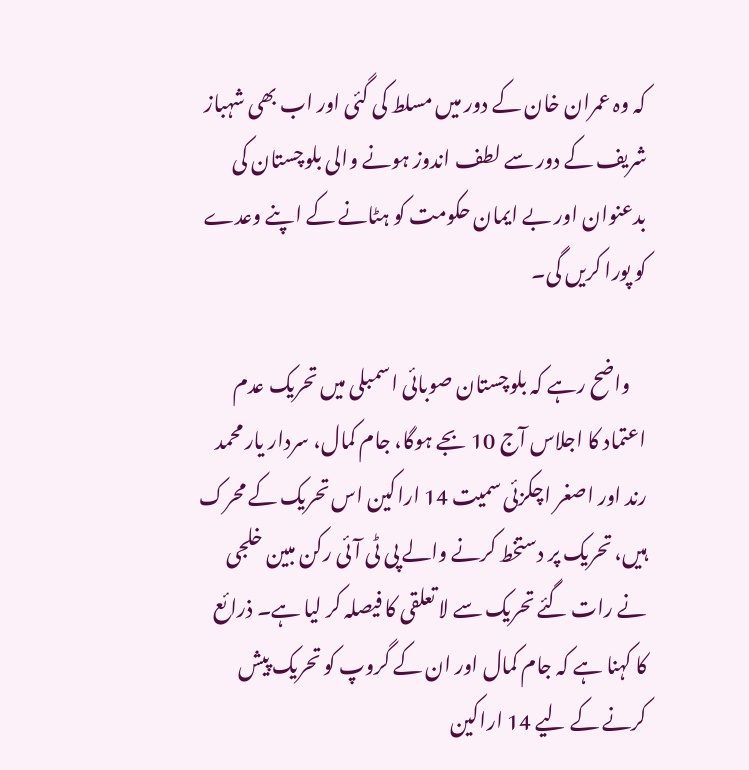کہ وہ عمران خان کے دور میں مسلط کی گئی اور اب بھی شہباز شریف کے دور سے لطف اندوز ہونے والی بلوچستان کی بدعنوان اور بے ایمان حکومت کو ہٹانے کے اپنے وعدے کو پورا کریں گی۔

    واضح رہے کہ بلوچستان صوبائی اسمبلی میں تحریک عدم اعتماد کا اجلاس آج 10 بجے ہوگا، جام کمال، سردار یار محمد رند اور اصغر اچکزئی سمیت 14 اراکین اس تحریک کے محرک ہیں، تحریک پر دستخط کرنے والے پی ٹی آئی رکن مبین خلجی نے رات گئے تحریک سے لا تعلقی کا فیصلہ کر لیا ہے۔ ذرائع کا کہنا ہے کہ جام کمال اور ان کے گروپ کو تحریک پیش کرنے کے لیے 14 اراکین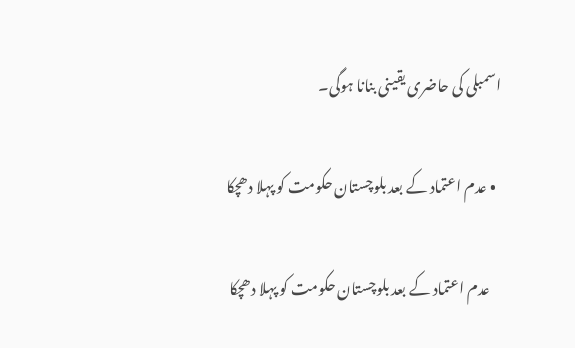اسمبلی کی حاضری یقینی بنانا ہوگی۔

  • عدم اعتماد کے بعد بلوچستان حکومت کو پہلا دھچکا

    عدم اعتماد کے بعد بلوچستان حکومت کو پہلا دھچکا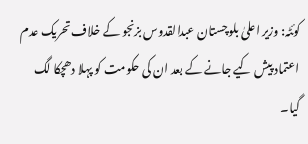کوئٹہ: وزیر اعلیٰ بلوچستان عبدالقدوس بزنجو کے خلاف تحریک عدم اعتماد پیش کیے جانے کے بعد ان کی حکومت کو پہلا دھچکا لگ گیا۔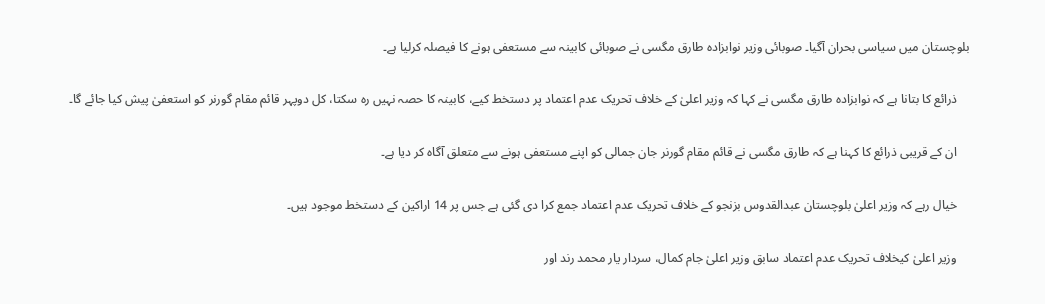بلوچستان میں سیاسی بحران آگیا۔ صوبائی وزیر نوابزادہ طارق مگسی نے صوبائی کابینہ سے مستعفی ہونے کا فیصلہ کرلیا ہے۔

    ذرائع کا بتانا ہے کہ نوابزادہ طارق مگسی نے کہا کہ وزیر اعلیٰ کے خلاف تحریک عدم اعتماد پر دستخط کیے، کابینہ کا حصہ نہیں رہ سکتا، کل دوپہر قائم مقام گورنر کو استعفیٰ پیش کیا جائے گا۔

    ان کے قریبی ذرائع کا کہنا ہے کہ طارق مگسی نے قائم مقام گورنر جان جمالی کو اپنے مستعفی ہونے سے متعلق آگاہ کر دیا ہے۔

    خیال رہے کہ وزیر اعلیٰ بلوچستان عبدالقدوس بزنجو کے خلاف تحریک عدم اعتماد جمع کرا دی گئی ہے جس پر 14 اراکین کے دستخط موجود ہیں۔

    وزیر اعلیٰ کیخلاف تحریک عدم اعتماد سابق وزیر اعلیٰ جام کمال، سردار یار محمد رند اور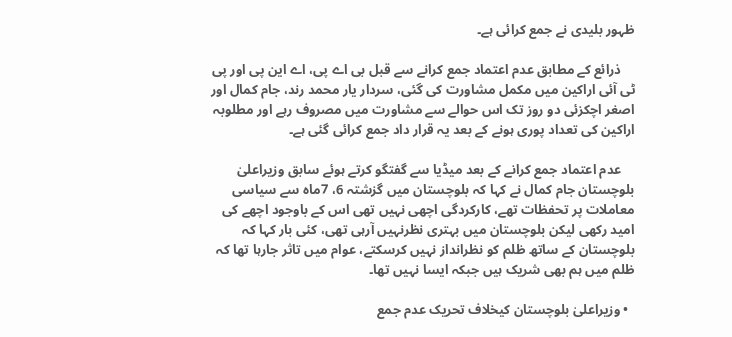ظہور بلیدی نے جمع کرائی ہے۔

    ذرائع کے مطابق عدم اعتماد جمع کرانے سے قبل بی اے پی، اے این پی اور پی ٹی آئی اراکین میں مکمل مشاورت کی گئی، سردار یار محمد رند، جام کمال اور اصغر اچکزئی دو روز تک اس حوالے سے مشاورت میں مصروف رہے اور مطلوبہ اراکین کی تعداد پوری ہونے کے بعد یہ قرار داد جمع کرائی گئی ہے۔

    عدم اعتماد جمع کرانے کے بعد میڈیا سے گفتگو کرتے ہوئے سابق وزیراعلیٰ بلوچستان جام کمال نے کہا کہ بلوچستان میں گزشتہ 6، 7ماہ سے سیاسی معاملات پر تحفظات تھے، کارکردگی اچھی نہیں تھی اس کے باوجود اچھے کی امید رکھی لیکن بلوچستان میں بہتری نظرنہیں آرہی تھی، کئی بار کہا کہ بلوچستان کے ساتھ ظلم کو نظرانداز نہیں کرسکتے، عوام میں تاثر جارہا تھا کہ ظلم میں ہم بھی شریک ہیں جبکہ ایسا نہیں تھا۔

  • وزیراعلیٰ بلوچستان کیخلاف تحریک عدم جمع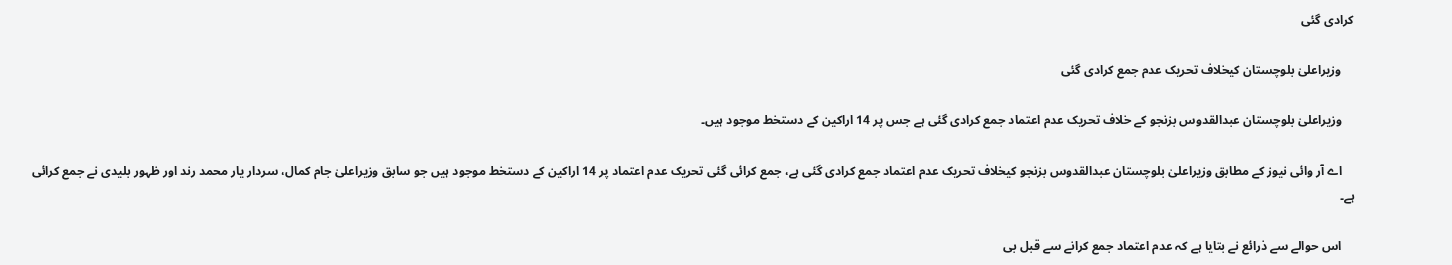کرادی گئی

    وزیراعلیٰ بلوچستان کیخلاف تحریک عدم جمع کرادی گئی

    وزیراعلیٰ بلوچستان عبدالقدوس بزنجو کے خلاف تحریک عدم اعتماد جمع کرادی گئی ہے جس پر 14 اراکین کے دستخط موجود ہیں۔

    اے آر وائی نیوز کے مطابق وزیراعلیٰ بلوچستان عبدالقدوس بزنجو کیخلاف تحریک عدم اعتماد جمع کرادی گئی ہے، جمع کرائی گئی تحریک عدم اعتماد پر 14 اراکین کے دستخط موجود ہیں جو سابق وزیراعلیٰ جام کمال، سردار یار محمد رند اور ظہور بلیدی نے جمع کرائی ہے۔

    اس حوالے سے ذرائع نے بتایا ہے کہ عدم اعتماد جمع کرانے سے قبل بی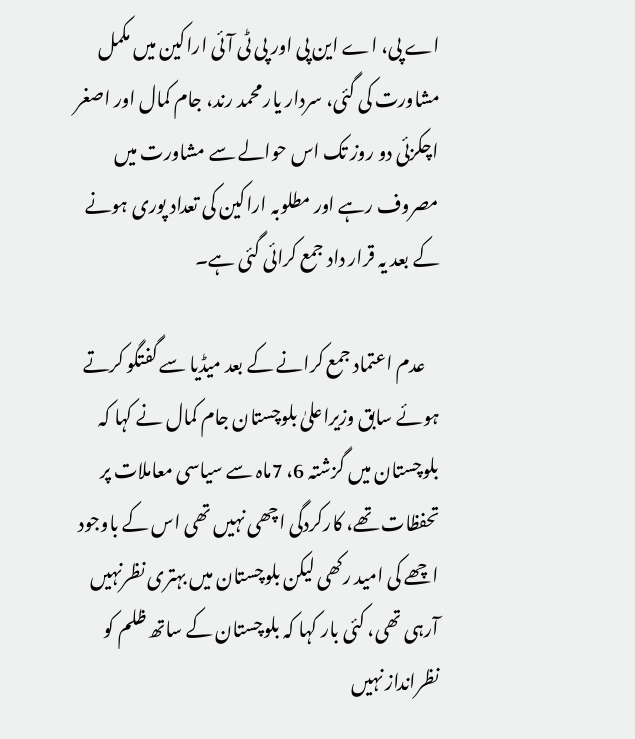اے پی، اے این پی اور پی ٹی آئی اراکین میں مکمل مشاورت کی گئی، سردار یار محمد رند، جام کمال اور اصغر اچکزئی دو روز تک اس حوالے سے مشاورت میں مصروف رہے اور مطلوبہ اراکین کی تعداد پوری ہونے کے بعد یہ قرار داد جمع کرائی گئی ہے۔

    عدم اعتماد جمع کرانے کے بعد میڈیا سے گفتگو کرتے ہوئے سابق وزیراعلیٰ بلوچستان جام کمال نے کہا کہ بلوچستان میں گزشتہ 6، 7ماہ سے سیاسی معاملات پر تحفظات تھے، کارکردگی اچھی نہیں تھی اس کے باوجود اچھے کی امید رکھی لیکن بلوچستان میں بہتری نظرنہیں آرہی تھی، کئی بار کہا کہ بلوچستان کے ساتھ ظلم کو نظرانداز نہیں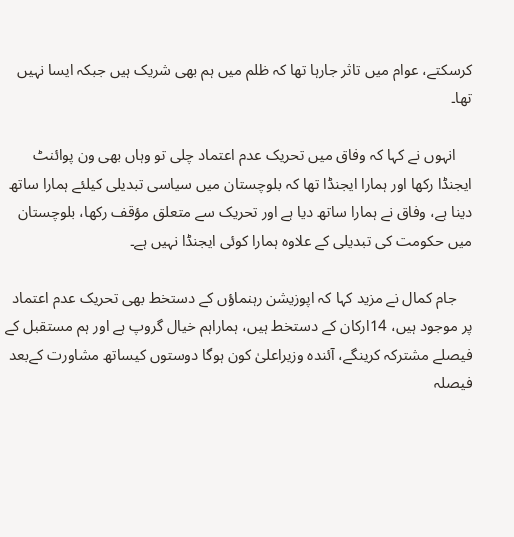کرسکتے، عوام میں تاثر جارہا تھا کہ ظلم میں ہم بھی شریک ہیں جبکہ ایسا نہیں تھا۔

    انہوں نے کہا کہ وفاق میں تحریک عدم اعتماد چلی تو وہاں بھی ون پوائنٹ ایجنڈا رکھا اور ہمارا ایجنڈا تھا کہ بلوچستان میں سیاسی تبدیلی کیلئے ہمارا ساتھ دینا ہے، وفاق نے ہمارا ساتھ دیا ہے اور تحریک سے متعلق مؤقف رکھا، بلوچستان میں حکومت کی تبدیلی کے علاوہ ہمارا کوئی ایجنڈا نہیں ہے۔

    جام کمال نے مزید کہا کہ اپوزیشن رہنماؤں کے دستخط بھی تحریک عدم اعتماد پر موجود ہیں، 14ارکان کے دستخط ہیں، ہماراہم خیال گروپ ہے اور ہم مستقبل کے فیصلے مشترکہ کرینگے، آئندہ وزیراعلیٰ کون ہوگا دوستوں کیساتھ مشاورت کےبعد فیصلہ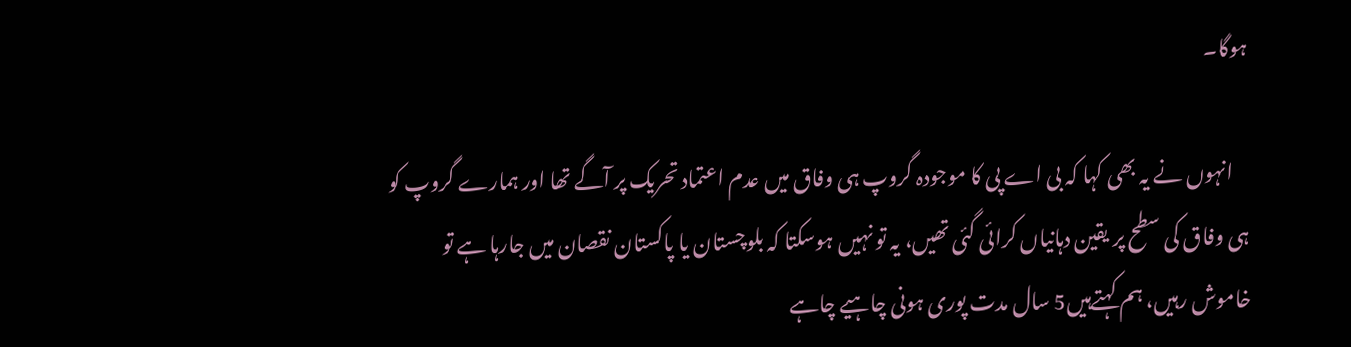ہوگا۔

    انہوں نے یہ بھی کہا کہ بی اے پی کا موجودہ گروپ ہی وفاق میں عدم اعتماد تحریک پر آگے تھا اور ہمارے گروپ کو ہی وفاق کی سطح پر یقین دہانیاں کرائی گئی تھیں، یہ تو نہیں ہوسکتا کہ بلوچستان یا پاکستان نقصان میں جارہا ہے تو خاموش رہیں، ہم کہتےہیں5 سال مدت پوری ہونی چاہیے چاہے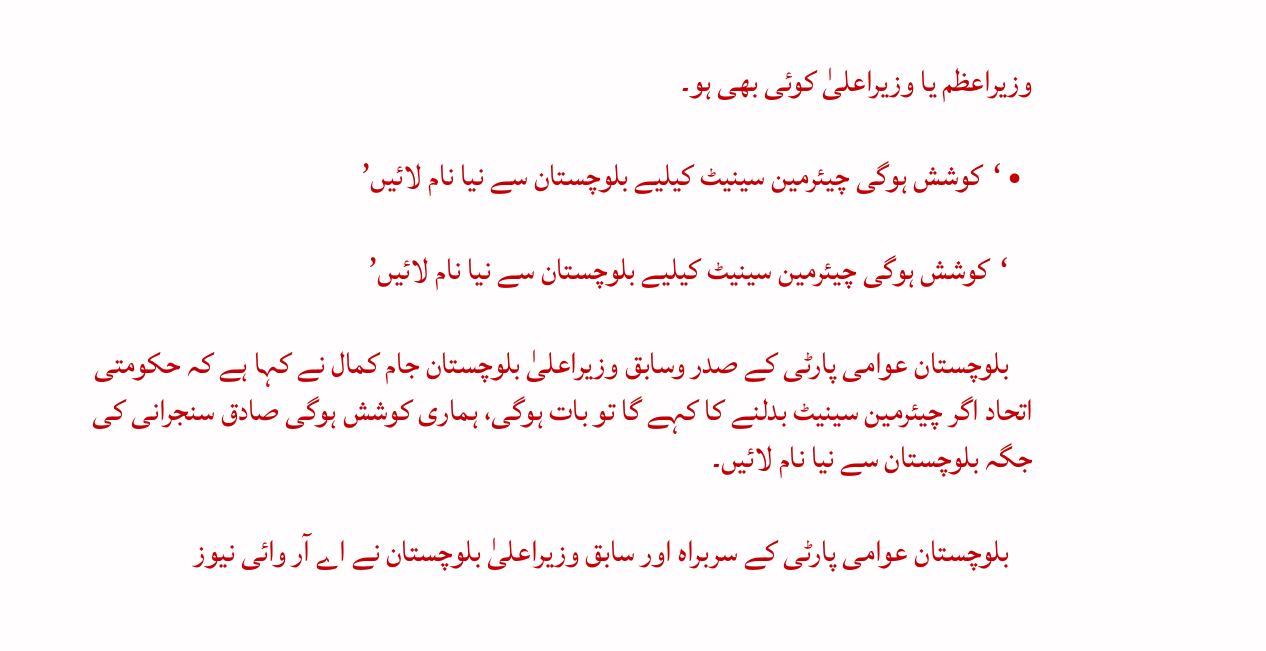وزیراعظم یا وزیراعلیٰ کوئی بھی ہو۔

  • ‘کوشش ہوگی چیئرمین سینیٹ کیلیے بلوچستان سے نیا نام لائیں’

    ‘کوشش ہوگی چیئرمین سینیٹ کیلیے بلوچستان سے نیا نام لائیں’

    بلوچستان عوامی پارٹی کے صدر وسابق وزیراعلیٰ بلوچستان جام کمال نے کہا ہے کہ حکومتی اتحاد اگر چیئرمین سینیٹ بدلنے کا کہے گا تو بات ہوگی، ہماری کوشش ہوگی صادق سنجرانی کی جگہ بلوچستان سے نیا نام لائیں۔

    بلوچستان عوامی پارٹی کے سربراہ اور سابق وزیراعلیٰ بلوچستان نے اے آر وائی نیوز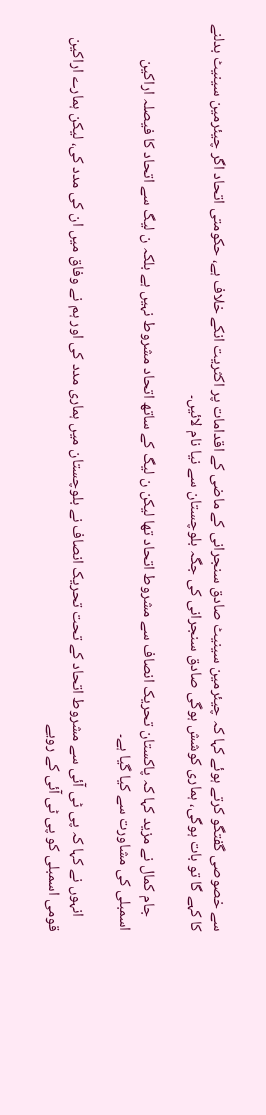سے خصوصی گفتگو کرتے ہوئے کہا کہ چیئرمین سینیٹ صادق سنجرانی کے ماضی کے اقدامات پر اکثریت انکے خلاف ہے، حکومتی اتحاد اگر چیئرمین سینیٹ بدلنے کا کہے گا تو بات ہوگی، ہماری کوشش ہوگی صادق سنجرانی کی جگہ بلوچستان سے نیا نام لائیں۔

    جام کمال نے مزید کہا کہ پاکستان تحریک انصاف سے مشروط اتحاد تھا لیکن ن لیگ کے ساتھ اتحاد مشروط نہیں ہے بلکہ ن لیگ سے اتحاد کا فیصلہ اراکین اسمبلی کی مشاورت سے کیا گیا ہے۔

    انہوں نے کہا کہ پی ٹی آئی سے مشروط اتحاد کے تحت تحریک انصاف نے بلوچستان میں ہماری مدد کی اور ہم نے وفاق میں ان کی مدد کی، لیکن ہمارے اراکین قومی اسمبلی کو پی ٹی آئی کے رویے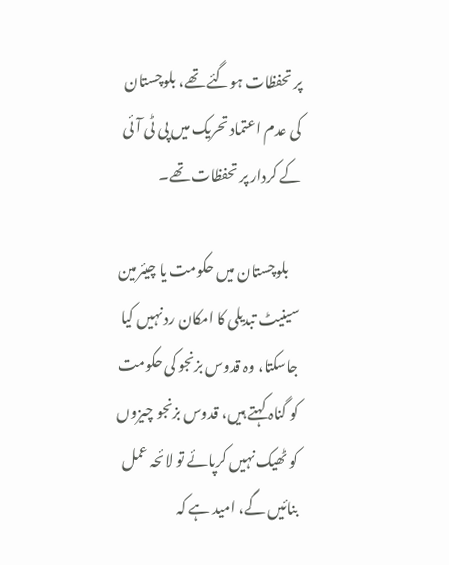پر تحفظات ہوگئے تھے، بلوچستان کی عدم اعتماد تحریک میں پی ٹی آئی کے کردار پر تحفظات تھے۔

    بلوچستان میں حکومت یا چیئرمین سینیٹ تبدیلی کا امکان رد نہیں کیا جاسکتا، وہ قدوس بزنجو کی حکومت کو گناہ کہتے ہیں، قدوس بزنجو چیزوں کو ٹھیک نہیں کرپائے تو لائحہ عمل بنائیں گے، امید ہے کہ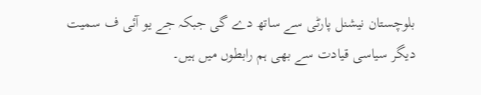بلوچستان نیشنل پارٹی سے ساتھ دے گی جبکہ جے یو آئی ف سمیت دیگر سیاسی قیادت سے بھی ہم رابطوں میں ہیں۔